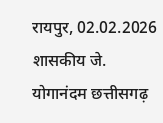रायपुर, 02.02.2026 शासकीय जे. योगानंदम छत्तीसगढ़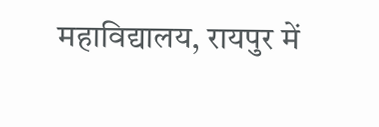महाविद्यालय, रायपुर में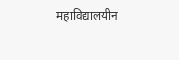महाविद्यालयीन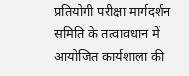प्रतियोगी परीक्षा मार्गदर्शन समिति के तत्वावधान में आयोजित कार्यशाला की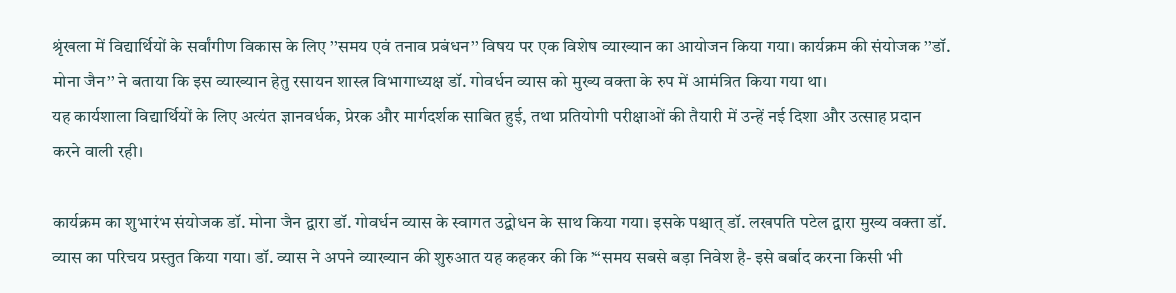श्रृंखला में विद्यार्थियों के सर्वांगीण विकास के लिए ’’समय एवं तनाव प्रबंधन’’ विषय पर एक विशेष व्याख्यान का आयोजन किया गया। कार्यक्रम की संयोजक ’’डॉ. मोना जैन’’ ने बताया कि इस व्याख्यान हेतु रसायन शास्त्र विभागाध्यक्ष डॉ. गोवर्धन व्यास को मुख्य वक्ता के रुप में आमंत्रित किया गया था।
यह कार्यशाला विद्यार्थियों के लिए अत्यंत ज्ञानवर्धक, प्रेरक और मार्गदर्शक साबित हुई, तथा प्रतियोगी परीक्षाओं की तैयारी में उन्हें नई दिशा और उत्साह प्रदान करने वाली रही।

कार्यक्रम का शुभारंभ संयोजक डॉ. मोना जैन द्वारा डॉ. गोवर्धन व्यास के स्वागत उद्बोधन के साथ किया गया। इसके पश्चात् डॉ. लखपति पटेल द्वारा मुख्य वक्ता डॉ. व्यास का परिचय प्रस्तुत किया गया। डॉ. व्यास ने अपने व्याख्यान की शुरुआत यह कहकर की कि ’“समय सबसे बड़ा निवेश है- इसे बर्बाद करना किसी भी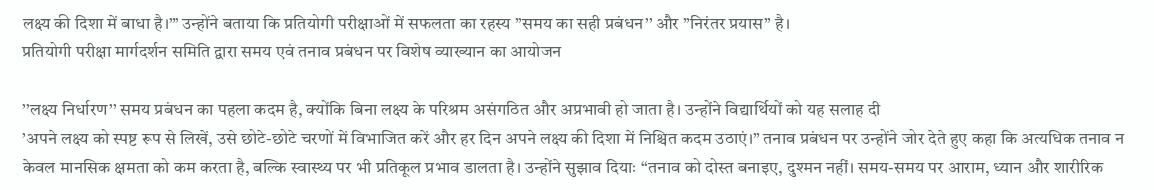लक्ष्य की दिशा में बाधा है।”’ उन्होंने बताया कि प्रतियोगी परीक्षाओं में सफलता का रहस्य ’’समय का सही प्रबंधन’’ और ’’निरंतर प्रयास’’ है।
प्रतियोगी परीक्षा मार्गदर्शन समिति द्वारा समय एवं तनाव प्रबंधन पर विशेष व्याख्यान का आयोजन

’’लक्ष्य निर्धारण’’ समय प्रबंधन का पहला कदम है, क्योंकि बिना लक्ष्य के परिश्रम असंगठित और अप्रभावी हो जाता है। उन्होंने विद्यार्थियों को यह सलाह दी
’अपने लक्ष्य को स्पष्ट रूप से लिखें, उसे छोटे-छोटे चरणों में विभाजित करें और हर दिन अपने लक्ष्य की दिशा में निश्चित कदम उठाएं।” तनाव प्रबंधन पर उन्होंने जोर देते हुए कहा कि अत्यधिक तनाव न केवल मानसिक क्षमता को कम करता है, बल्कि स्वास्थ्य पर भी प्रतिकूल प्रभाव डालता है। उन्होंने सुझाव दियाः “तनाव को दोस्त बनाइए, दुश्मन नहीं। समय-समय पर आराम, ध्यान और शारीरिक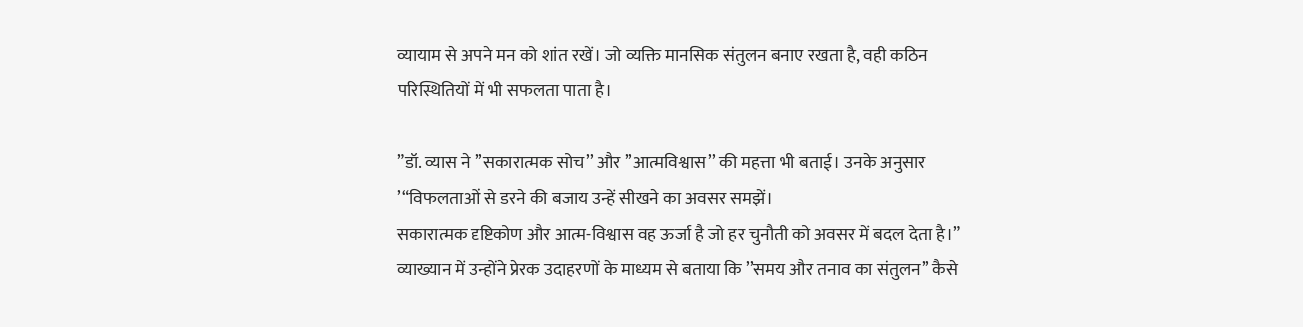व्यायाम से अपने मन को शांत रखें। जो व्यक्ति मानसिक संतुलन बनाए रखता है, वही कठिन परिस्थितियों में भी सफलता पाता है।

”डॉ. व्यास ने ’’सकारात्मक सोच’’ और ’’आत्मविश्वास’’ की महत्ता भी बताई। उनके अनुसार ’“विफलताओं से डरने की बजाय उन्हें सीखने का अवसर समझें।
सकारात्मक दृष्टिकोण और आत्म-विश्वास वह ऊर्जा है जो हर चुनौती को अवसर में बदल देता है।” व्याख्यान में उन्होंने प्रेरक उदाहरणों के माध्यम से बताया कि ’’समय और तनाव का संतुलन’’ कैसे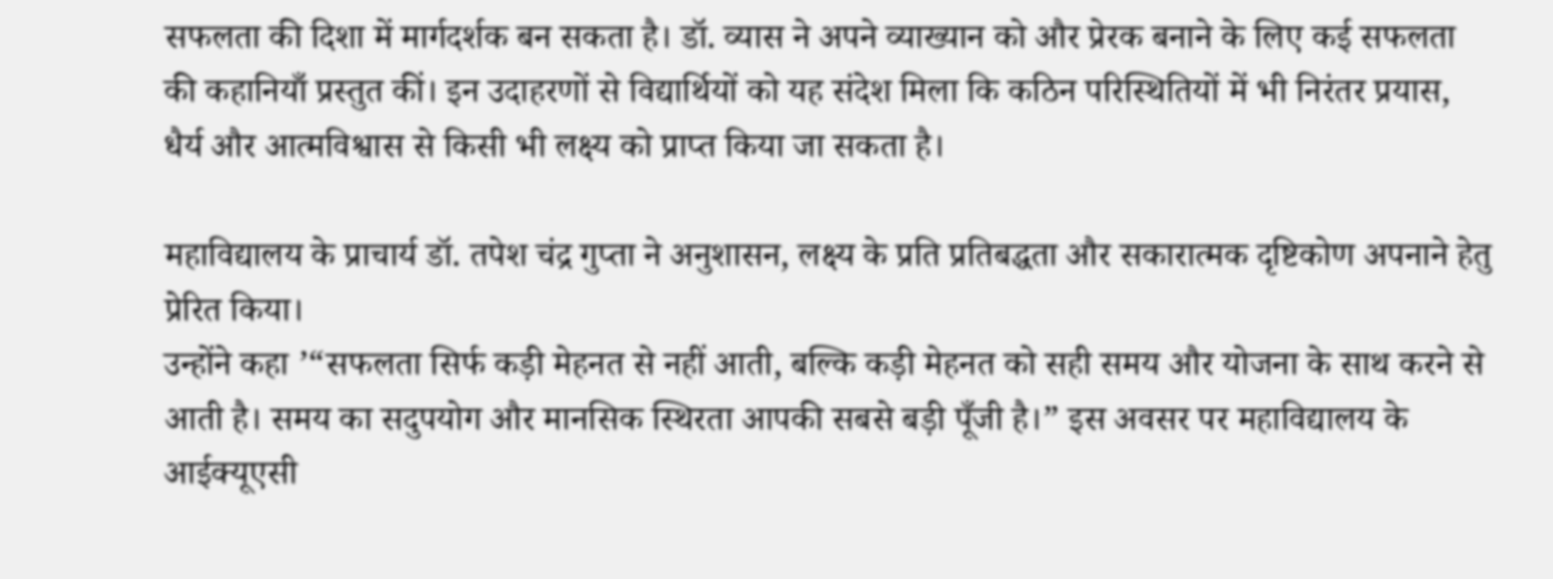सफलता की दिशा में मार्गदर्शक बन सकता है। डॉ. व्यास ने अपने व्याख्यान को और प्रेरक बनाने के लिए कई सफलता की कहानियाँ प्रस्तुत कीं। इन उदाहरणों से विद्यार्थियों को यह संदेश मिला कि कठिन परिस्थितियों में भी निरंतर प्रयास, धैर्य और आत्मविश्वास से किसी भी लक्ष्य को प्राप्त किया जा सकता है।

महाविद्यालय के प्राचार्य डॉ. तपेश चंद्र गुप्ता ने अनुशासन, लक्ष्य के प्रति प्रतिबद्धता और सकारात्मक दृष्टिकोण अपनाने हेतु प्रेरित किया।
उन्होंने कहा ’“सफलता सिर्फ कड़ी मेहनत से नहीं आती, बल्कि कड़ी मेहनत को सही समय और योजना के साथ करने से आती है। समय का सदुपयोग और मानसिक स्थिरता आपकी सबसे बड़ी पूँजी है।” इस अवसर पर महाविद्यालय के आईक्यूएसी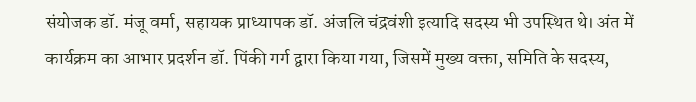संयोजक डॉ. मंजू वर्मा, सहायक प्राध्यापक डॉ. अंजलि चंद्रवंशी इत्यादि सदस्य भी उपस्थित थे। अंत में कार्यक्रम का आभार प्रदर्शन डॉ. पिंकी गर्ग द्वारा किया गया, जिसमें मुख्य वक्ता, समिति के सदस्य,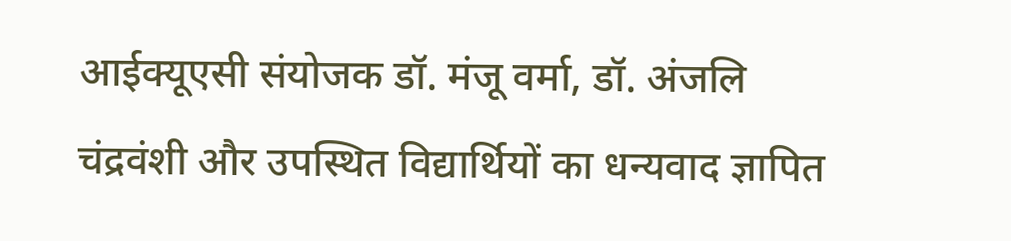आईक्यूएसी संयोजक डॉ. मंजू वर्मा, डॉ. अंजलि चंद्रवंशी और उपस्थित विद्यार्थियों का धन्यवाद ज्ञापित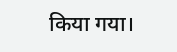किया गया।